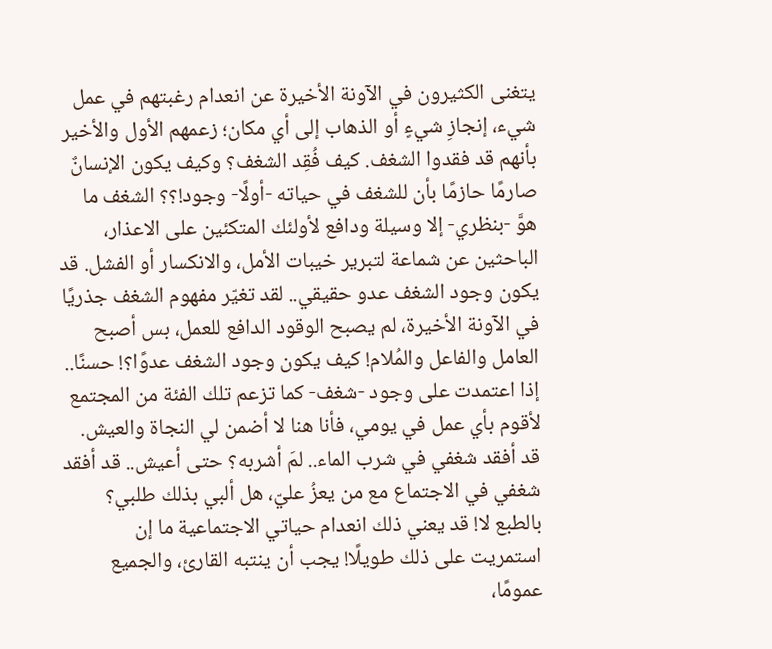يتغنى الكثيرون في الآونة الأخيرة عن انعدام رغبتهم في عمل شيء، إنجازِ شيءٍ أو الذهاب إلى أي مكان؛ زعمهم الأول والأخير بأنهم قد فقدوا الشغف. كيف فُقِد الشغف؟ وكيف يكون الإنسانٌ صارمًا حازمًا بأن للشغف في حياته -أولًا- وجود!؟؟ الشغف ما هوَّ -بنظري- إلا وسيلة ودافع لأولئك المتكئين على الاعذار، الباحثين عن شماعة لتبرير خيبات الأمل، والانكسار أو الفشل. قد يكون وجود الشغف عدو حقيقي.. لقد تغيّر مفهوم الشغف جذريًا في الآونة الأخيرة، لم يصبح الوقود الدافع للعمل، بس أصبح العامل والفاعل والمُلام! كيف يكون وجود الشغف عدوًا؟! حسنًا.. إذا اعتمدت على وجود -شغف- كما تزعم تلك الفئة من المجتمع لأقوم بأي عمل في يومي، فأنا هنا لا أضمن لي النجاة والعيش. قد أفقد شغفي في شرب الماء.. لمَ أشربه؟ حتى أعيش.. قد أفقد شغفي في الاجتماع مع من يعزُ عليّ، هل ألبي بذلك طلبي؟ بالطبع لا! قد يعني ذلك انعدام حياتي الاجتماعية ما إن استمريت على ذلك طويلًا! يجب أن ينتبه القارئ، والجميع عمومًا،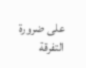على ضرورة التفرقة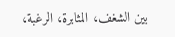بين الشغف، المثابرة، الرغبة،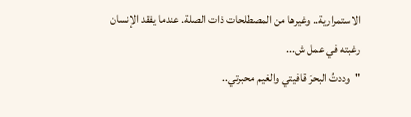الاستمرارية.. وغيرها من المصطلحات ذات الصلة. عندما يفقد الإنسان رغبته في عمل ش...
"وددتُ البحرَ قافيتي والغيم محبرتي..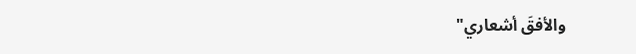والأفقَ أشعاري"